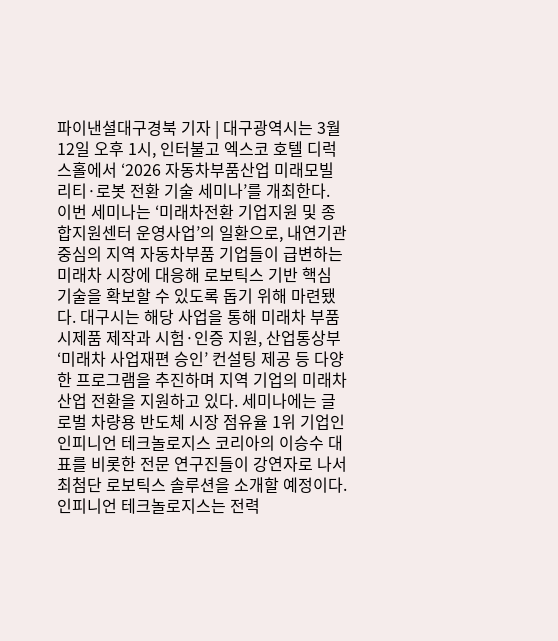파이낸셜대구경북 기자 | 대구광역시는 3월 12일 오후 1시, 인터불고 엑스코 호텔 디럭스홀에서 ‘2026 자동차부품산업 미래모빌리티·로봇 전환 기술 세미나’를 개최한다. 이번 세미나는 ‘미래차전환 기업지원 및 종합지원센터 운영사업’의 일환으로, 내연기관 중심의 지역 자동차부품 기업들이 급변하는 미래차 시장에 대응해 로보틱스 기반 핵심 기술을 확보할 수 있도록 돕기 위해 마련됐다. 대구시는 해당 사업을 통해 미래차 부품 시제품 제작과 시험·인증 지원, 산업통상부 ‘미래차 사업재편 승인’ 컨설팅 제공 등 다양한 프로그램을 추진하며 지역 기업의 미래차 산업 전환을 지원하고 있다. 세미나에는 글로벌 차량용 반도체 시장 점유율 1위 기업인 인피니언 테크놀로지스 코리아의 이승수 대표를 비롯한 전문 연구진들이 강연자로 나서 최첨단 로보틱스 솔루션을 소개할 예정이다. 인피니언 테크놀로지스는 전력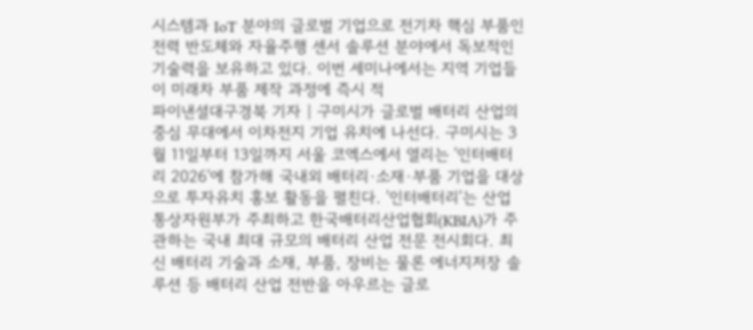시스템과 IoT 분야의 글로벌 기업으로 전기차 핵심 부품인 전력 반도체와 자율주행 센서 솔루션 분야에서 독보적인 기술력을 보유하고 있다. 이번 세미나에서는 지역 기업들이 미래차 부품 제작 과정에 즉시 적
파이낸셜대구경북 기자 | 구미시가 글로벌 배터리 산업의 중심 무대에서 이차전지 기업 유치에 나선다. 구미시는 3월 11일부터 13일까지 서울 코엑스에서 열리는 '인터배터리 2026'에 참가해 국내외 배터리·소재·부품 기업을 대상으로 투자유치 홍보 활동을 펼친다. '인터배터리'는 산업통상자원부가 주최하고 한국배터리산업협회(KBIA)가 주관하는 국내 최대 규모의 배터리 산업 전문 전시회다. 최신 배터리 기술과 소재, 부품, 장비는 물론 에너지저장 솔루션 등 배터리 산업 전반을 아우르는 글로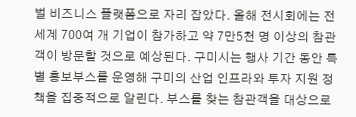벌 비즈니스 플랫폼으로 자리 잡았다. 올해 전시회에는 전 세계 700여 개 기업이 참가하고 약 7만5천 명 이상의 참관객이 방문할 것으로 예상된다. 구미시는 행사 기간 동안 특별 홍보부스를 운영해 구미의 산업 인프라와 투자 지원 정책을 집중적으로 알린다. 부스를 찾는 참관객을 대상으로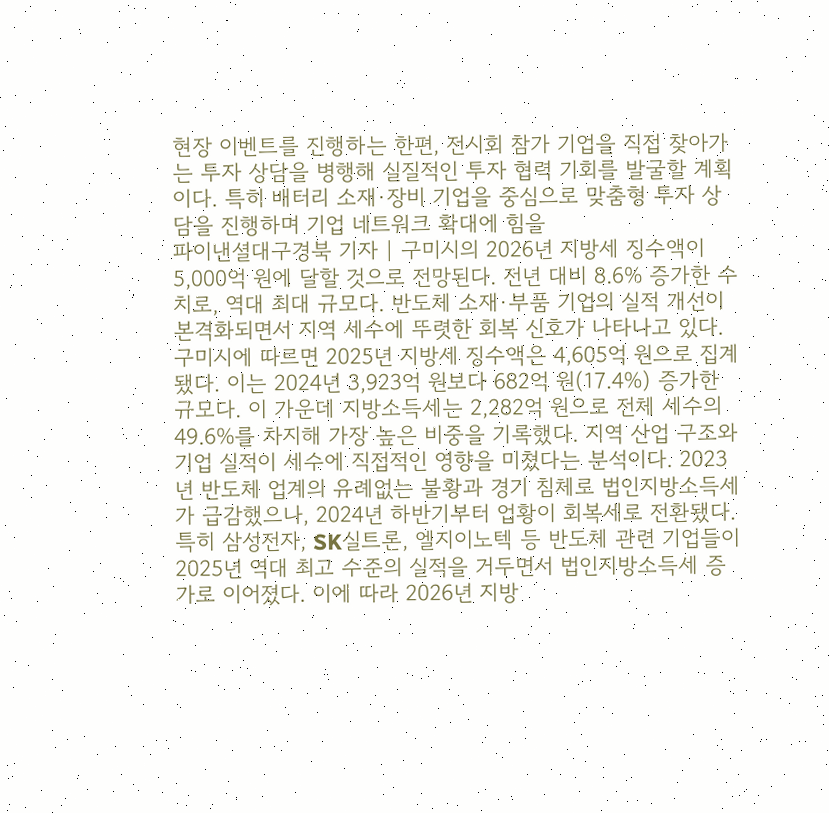현장 이벤트를 진행하는 한편, 전시회 참가 기업을 직접 찾아가는 투자 상담을 병행해 실질적인 투자 협력 기회를 발굴할 계획이다. 특히 배터리 소재·장비 기업을 중심으로 맞춤형 투자 상담을 진행하며 기업 네트워크 확대에 힘을
파이낸셜대구경북 기자 | 구미시의 2026년 지방세 징수액이 5,000억 원에 달할 것으로 전망된다. 전년 대비 8.6% 증가한 수치로, 역대 최대 규모다. 반도체 소재·부품 기업의 실적 개선이 본격화되면서 지역 세수에 뚜렷한 회복 신호가 나타나고 있다. 구미시에 따르면 2025년 지방세 징수액은 4,605억 원으로 집계됐다. 이는 2024년 3,923억 원보다 682억 원(17.4%) 증가한 규모다. 이 가운데 지방소득세는 2,282억 원으로 전체 세수의 49.6%를 차지해 가장 높은 비중을 기록했다. 지역 산업 구조와 기업 실적이 세수에 직접적인 영향을 미쳤다는 분석이다. 2023년 반도체 업계의 유례없는 불황과 경기 침체로 법인지방소득세가 급감했으나, 2024년 하반기부터 업황이 회복세로 전환됐다. 특히 삼성전자, SK실트론, 엘지이노텍 등 반도체 관련 기업들이 2025년 역대 최고 수준의 실적을 거두면서 법인지방소득세 증가로 이어졌다. 이에 따라 2026년 지방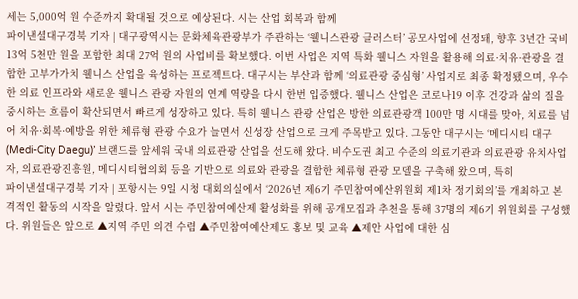세는 5,000억 원 수준까지 확대될 것으로 예상된다. 시는 산업 회복과 함께
파이낸셜대구경북 기자 | 대구광역시는 문화체육관광부가 주관하는 ‘웰니스관광 클러스터’ 공모사업에 선정돼, 향후 3년간 국비 13억 5천만 원을 포함한 최대 27억 원의 사업비를 확보했다. 이번 사업은 지역 특화 웰니스 자원을 활용해 의료·치유·관광을 결합한 고부가가치 웰니스 산업을 육성하는 프로젝트다. 대구시는 부산과 함께 ‘의료관광 중심형’ 사업지로 최종 확정됐으며, 우수한 의료 인프라와 새로운 웰니스 관광 자원의 연계 역량을 다시 한번 입증했다. 웰니스 산업은 코로나19 이후 건강과 삶의 질을 중시하는 흐름이 확산되면서 빠르게 성장하고 있다. 특히 웰니스 관광 산업은 방한 의료관광객 100만 명 시대를 맞아, 치료를 넘어 치유·회복·예방을 위한 체류형 관광 수요가 늘면서 신성장 산업으로 크게 주목받고 있다. 그동안 대구시는 ‘메디시티 대구(Medi-City Daegu)’ 브랜드를 앞세워 국내 의료관광 산업을 선도해 왔다. 비수도권 최고 수준의 의료기관과 의료관광 유치사업자, 의료관광진흥원, 메디시티협의회 등을 기반으로 의료와 관광을 결합한 체류형 관광 모델을 구축해 왔으며, 특히
파이낸셜대구경북 기자 | 포항시는 9일 시청 대회의실에서 ‘2026년 제6기 주민참여예산위원회 제1차 정기회의’를 개최하고 본격적인 활동의 시작을 알렸다. 앞서 시는 주민참여예산제 활성화를 위해 공개모집과 추천을 통해 37명의 제6기 위원회를 구성했다. 위원들은 앞으로 ▲지역 주민 의견 수렴 ▲주민참여예산제도 홍보 및 교육 ▲제안 사업에 대한 심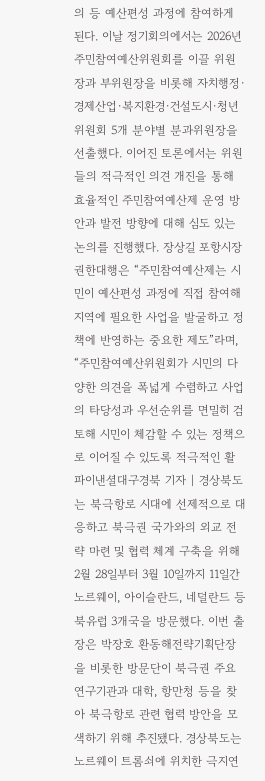의 등 예산편성 과정에 참여하게 된다. 이날 정기회의에서는 2026년 주민참여예산위원회를 이끌 위원장과 부위원장을 비롯해 자치행정·경제산업·복지환경·건설도시·청년위원회 5개 분야별 분과위원장을 선출했다. 이어진 토론에서는 위원들의 적극적인 의견 개진을 통해 효율적인 주민참여예산제 운영 방안과 발전 방향에 대해 심도 있는 논의를 진행했다. 장상길 포항시장 권한대행은 “주민참여예산제는 시민이 예산편성 과정에 직접 참여해 지역에 필요한 사업을 발굴하고 정책에 반영하는 중요한 제도”라며, “주민참여예산위원회가 시민의 다양한 의견을 폭넓게 수렴하고 사업의 타당성과 우선순위를 면밀히 검토해 시민이 체감할 수 있는 정책으로 이어질 수 있도록 적극적인 활
파이낸셜대구경북 기자 | 경상북도는 북극항로 시대에 선제적으로 대응하고 북극권 국가와의 외교 전략 마련 및 협력 체계 구축을 위해 2월 28일부터 3월 10일까지 11일간 노르웨이, 아이슬란드, 네덜란드 등 북유럽 3개국을 방문했다. 이번 출장은 박장호 환동해전략기획단장을 비롯한 방문단이 북극권 주요 연구기관과 대학, 항만청 등을 찾아 북극항로 관련 협력 방안을 모색하기 위해 추진됐다. 경상북도는 노르웨이 트롬쇠에 위치한 극지연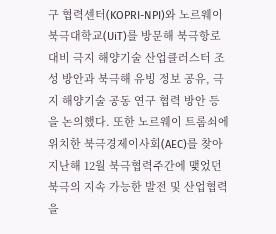구 협력센터(KOPRI-NPI)와 노르웨이 북극대학교(UiT)를 방문해 북극항로 대비 극지 해양기술 산업클러스터 조성 방안과 북극해 유빙 정보 공유, 극지 해양기술 공동 연구 협력 방안 등을 논의했다. 또한 노르웨이 트롬쇠에 위치한 북극경제이사회(AEC)를 찾아 지난해 12월 북극협력주간에 맺었던 북극의 지속 가능한 발전 및 산업협력을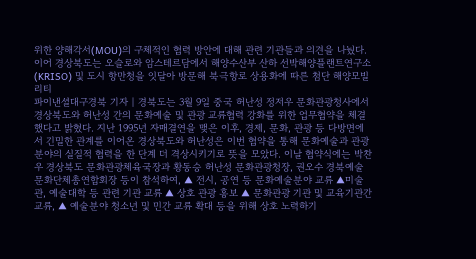위한 양해각서(MOU)의 구체적인 협력 방안에 대해 관련 기관들과 의견을 나눴다. 이어 경상북도는 오슬로와 암스테르담에서 해양수산부 산하 선박해양플랜트연구소(KRISO) 및 도시 항만청을 잇달아 방문해 북극항로 상용화에 따른 첨단 해양모빌리티
파이낸셜대구경북 기자 | 경북도는 3월 9일 중국 허난성 정저우 문화관광청사에서 경상북도와 허난성 간의 문화예술 및 관광 교류협력 강화를 위한 업무협약을 체결했다고 밝혔다. 지난 1995년 자매결연을 맺은 이후, 경제, 문화, 관광 등 다방면에서 긴밀한 관계를 이어온 경상북도와 허난성은 이번 협약을 통해 문화예술과 관광 분야의 실질적 협력을 한 단계 더 격상시키기로 뜻을 모았다. 이날 협약식에는 박찬우 경상북도 문화관광체육국장과 황동승 허난성 문화관광청장, 권오수 경북예술문화단체총연합회장 등이 참석하여, ▲ 전시, 공연 등 문화예술분야 교류 ▲미술관, 예술대학 등 관련 기관 교류 ▲ 상호 관광 홍보 ▲ 문화관광 기관 및 교육기관간 교류, ▲ 예술분야 청소년 및 민간 교류 확대 등을 위해 상호 노력하기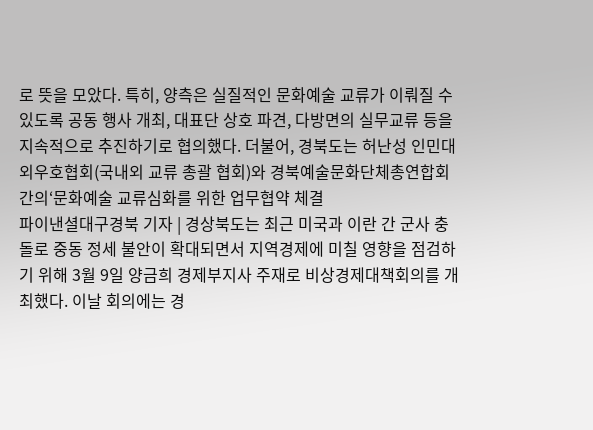로 뜻을 모았다. 특히, 양측은 실질적인 문화예술 교류가 이뤄질 수 있도록 공동 행사 개최, 대표단 상호 파견, 다방면의 실무교류 등을 지속적으로 추진하기로 협의했다. 더불어, 경북도는 허난성 인민대외우호협회(국내외 교류 총괄 협회)와 경북예술문화단체총연합회간의‘문화예술 교류심화를 위한 업무협약 체결
파이낸셜대구경북 기자 | 경상북도는 최근 미국과 이란 간 군사 충돌로 중동 정세 불안이 확대되면서 지역경제에 미칠 영향을 점검하기 위해 3월 9일 양금희 경제부지사 주재로 비상경제대책회의를 개최했다. 이날 회의에는 경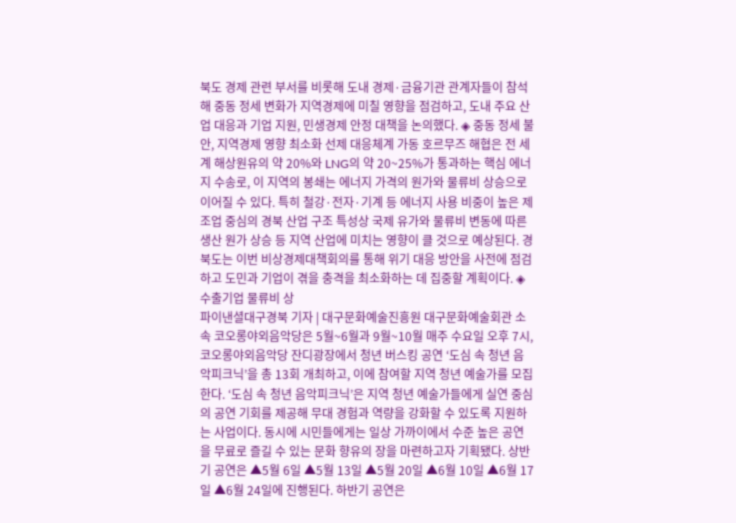북도 경제 관련 부서를 비롯해 도내 경제·금융기관 관계자들이 참석해 중동 정세 변화가 지역경제에 미칠 영향을 점검하고, 도내 주요 산업 대응과 기업 지원, 민생경제 안정 대책을 논의했다. ◈ 중동 정세 불안, 지역경제 영향 최소화 선제 대응체계 가동 호르무즈 해협은 전 세계 해상원유의 약 20%와 LNG의 약 20~25%가 통과하는 핵심 에너지 수송로, 이 지역의 봉쇄는 에너지 가격의 원가와 물류비 상승으로 이어질 수 있다. 특히 철강·전자·기계 등 에너지 사용 비중이 높은 제조업 중심의 경북 산업 구조 특성상 국제 유가와 물류비 변동에 따른 생산 원가 상승 등 지역 산업에 미치는 영향이 클 것으로 예상된다. 경북도는 이번 비상경제대책회의를 통해 위기 대응 방안을 사전에 점검하고 도민과 기업이 겪을 충격을 최소화하는 데 집중할 계획이다. ◈ 수출기업 물류비 상
파이낸셜대구경북 기자 | 대구문화예술진흥원 대구문화예술회관 소속 코오롱야외음악당은 5월~6월과 9월~10월 매주 수요일 오후 7시, 코오롱야외음악당 잔디광장에서 청년 버스킹 공연 ‘도심 속 청년 음악피크닉’을 총 13회 개최하고, 이에 참여할 지역 청년 예술가를 모집한다. ‘도심 속 청년 음악피크닉’은 지역 청년 예술가들에게 실연 중심의 공연 기회를 제공해 무대 경험과 역량을 강화할 수 있도록 지원하는 사업이다. 동시에 시민들에게는 일상 가까이에서 수준 높은 공연을 무료로 즐길 수 있는 문화 향유의 장을 마련하고자 기획됐다. 상반기 공연은 ▲5월 6일 ▲5월 13일 ▲5월 20일 ▲6월 10일 ▲6월 17일 ▲6월 24일에 진행된다. 하반기 공연은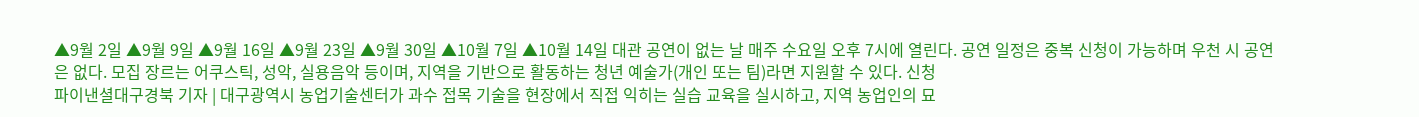▲9월 2일 ▲9월 9일 ▲9월 16일 ▲9월 23일 ▲9월 30일 ▲10월 7일 ▲10월 14일 대관 공연이 없는 날 매주 수요일 오후 7시에 열린다. 공연 일정은 중복 신청이 가능하며 우천 시 공연은 없다. 모집 장르는 어쿠스틱, 성악, 실용음악 등이며, 지역을 기반으로 활동하는 청년 예술가(개인 또는 팀)라면 지원할 수 있다. 신청
파이낸셜대구경북 기자 | 대구광역시 농업기술센터가 과수 접목 기술을 현장에서 직접 익히는 실습 교육을 실시하고, 지역 농업인의 묘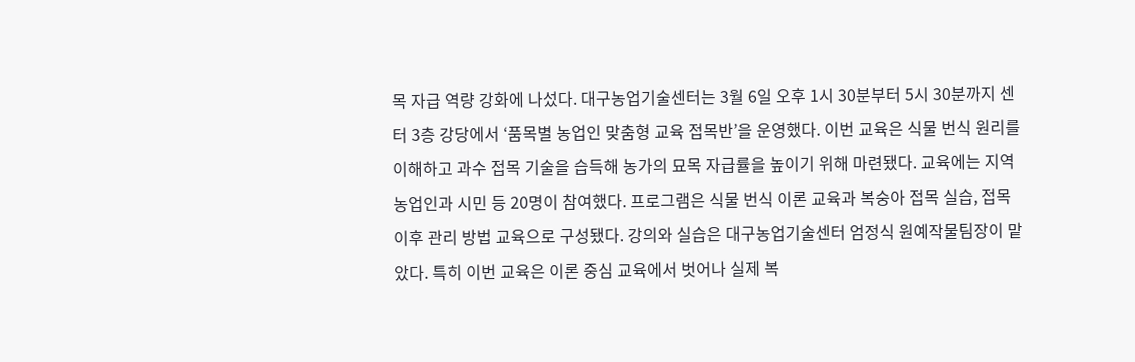목 자급 역량 강화에 나섰다. 대구농업기술센터는 3월 6일 오후 1시 30분부터 5시 30분까지 센터 3층 강당에서 ‘품목별 농업인 맞춤형 교육 접목반’을 운영했다. 이번 교육은 식물 번식 원리를 이해하고 과수 접목 기술을 습득해 농가의 묘목 자급률을 높이기 위해 마련됐다. 교육에는 지역 농업인과 시민 등 20명이 참여했다. 프로그램은 식물 번식 이론 교육과 복숭아 접목 실습, 접목 이후 관리 방법 교육으로 구성됐다. 강의와 실습은 대구농업기술센터 엄정식 원예작물팀장이 맡았다. 특히 이번 교육은 이론 중심 교육에서 벗어나 실제 복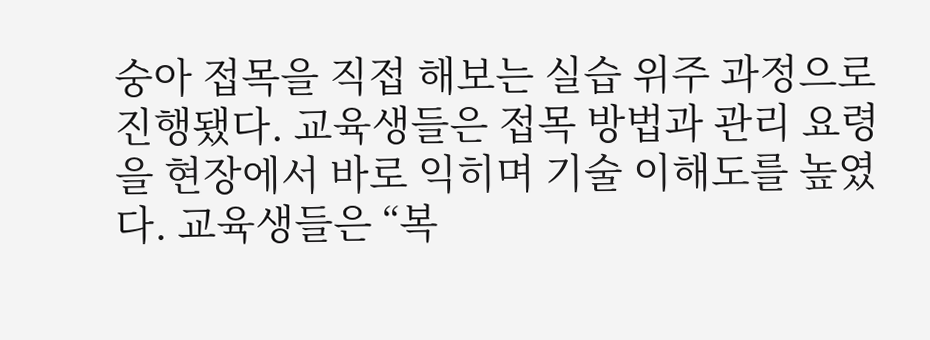숭아 접목을 직접 해보는 실습 위주 과정으로 진행됐다. 교육생들은 접목 방법과 관리 요령을 현장에서 바로 익히며 기술 이해도를 높였다. 교육생들은 “복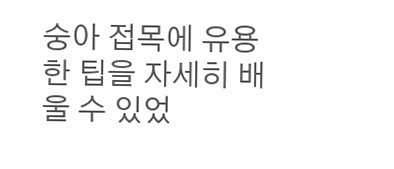숭아 접목에 유용한 팁을 자세히 배울 수 있었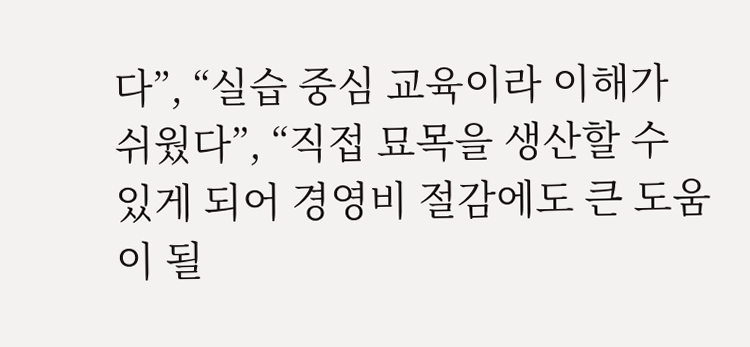다”, “실습 중심 교육이라 이해가 쉬웠다”, “직접 묘목을 생산할 수 있게 되어 경영비 절감에도 큰 도움이 될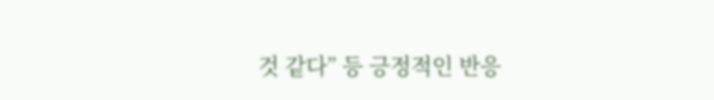것 같다” 등 긍정적인 반응